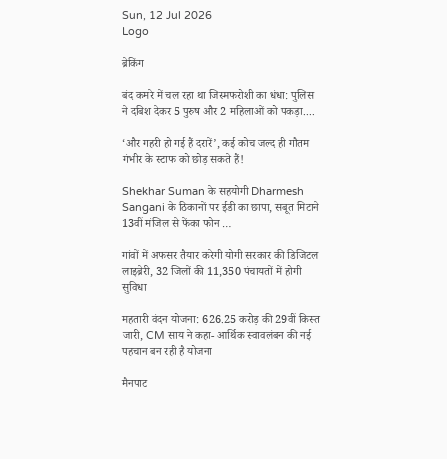Sun, 12 Jul 2026
Logo

ब्रेकिंग

बंद कमरे में चल रहा था जिस्मफरोशी का धंधा: पुलिस ने दबिश देकर 5 पुरुष और 2 महिलाओं को पकड़ा....

‘और गहरी हो गई हैं दरारें’, कई कोच जल्द ही गौतम गंभीर के स्टाफ को छोड़ सकते हैं!

Shekhar Suman के सहयोगी Dharmesh Sangani के ठिकानों पर ईडी का छापा, सबूत मिटाने 13वीं मंजिल से फेंका फोन …

गांवों में अफसर तैयार करेगी योगी सरकार की डिजिटल लाइब्रेरी, 32 जिलों की 11,350 पंचायतों में होगी सुविधा

महतारी वंदन योजना: 626.25 करोड़ की 29वीं किस्त जारी, CM साय ने कहा- आर्थिक स्वावलंबन की नई पहचान बन रही है योजना

मैनपाट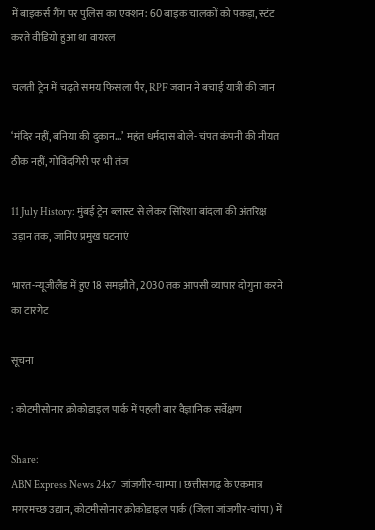में बाइकर्स गैंग पर पुलिस का एक्शन: 60 बाइक चालकों को पकड़ा, स्टंट करते वीडियो हुआ था वायरल

चलती ट्रेन में चढ़ते समय फिसला पैर, RPF जवान ने बचाई यात्री की जान

‘मंदिर नहीं, बनिया की दुकान…’ महंत धर्मदास बोले- चंपत कंपनी की नीयत ठीक नहीं, गोविंदगिरी पर भी तंज

11 July History: मुंबई ट्रेन ब्लास्ट से लेकर सिरिशा बांदला की अंतरिक्ष उड़ान तक, जानिए प्रमुख घटनाएं

भारत-न्यूजीलैंड में हुए 18 समझौते, 2030 तक आपसी व्यापार दोगुना करने का टारगेट

सूचना

: कोटमीसोनार क्रोकोडाइल पार्क में पहली बार वैज्ञानिक सर्वेक्षण

Share:
ABN Express News 24x7  जांजगीर-चाम्पा। छत्तीसगढ़ के एकमात्र मगरमच्छ उद्यान, कोटमीसोनार क्रोकोडाइल पार्क (जिला जांजगीर-चांपा) में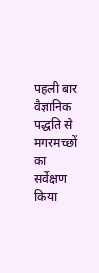पहली बार वैज्ञानिक पद्धति से मगरमच्छों का सर्वेक्षण किया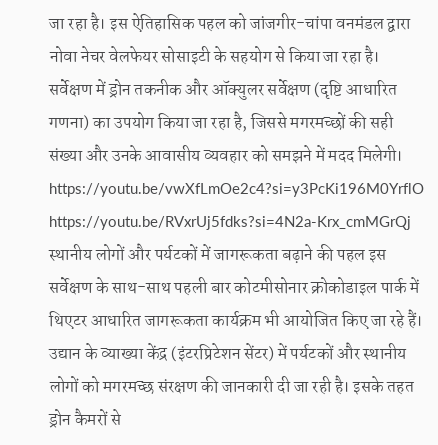जा रहा है। इस ऐतिहासिक पहल को जांजगीर-चांपा वनमंडल द्वारा नोवा नेचर वेलफेयर सोसाइटी के सहयोग से किया जा रहा है। सर्वेक्षण में ड्रोन तकनीक और ऑक्युलर सर्वेक्षण (दृष्टि आधारित गणना) का उपयोग किया जा रहा है, जिससे मगरमच्छों की सही संख्या और उनके आवासीय व्यवहार को समझने में मदद मिलेगी। https://youtu.be/vwXfLmOe2c4?si=y3PcKi196M0YrflO https://youtu.be/RVxrUj5fdks?si=4N2a-Krx_cmMGrQj स्थानीय लोगों और पर्यटकों में जागरूकता बढ़ाने की पहल इस सर्वेक्षण के साथ-साथ पहली बार कोटमीसोनार क्रोकोडाइल पार्क में थिएटर आधारित जागरूकता कार्यक्रम भी आयोजित किए जा रहे हैं। उद्यान के व्याख्या केंद्र (इंटरप्रिटेशन सेंटर) में पर्यटकों और स्थानीय लोगों को मगरमच्छ संरक्षण की जानकारी दी जा रही है। इसके तहत ड्रोन कैमरों से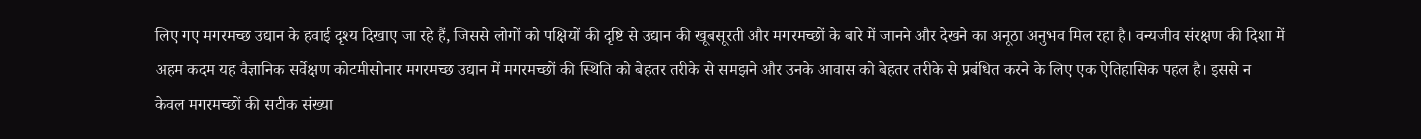लिए गए मगरमच्छ उद्यान के हवाई दृश्य दिखाए जा रहे हैं, जिससे लोगों को पक्षियों की दृष्टि से उद्यान की खूबसूरती और मगरमच्छों के बारे में जानने और देखने का अनूठा अनुभव मिल रहा है। वन्यजीव संरक्षण की दिशा में अहम कदम यह वैज्ञानिक सर्वेक्षण कोटमीसोनार मगरमच्छ उद्यान में मगरमच्छों की स्थिति को बेहतर तरीके से समझने और उनके आवास को बेहतर तरीके से प्रबंधित करने के लिए एक ऐतिहासिक पहल है। इससे न केवल मगरमच्छों की सटीक संख्या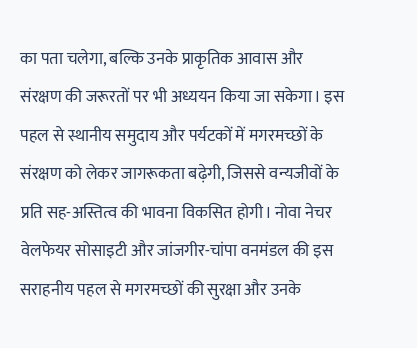का पता चलेगा, बल्कि उनके प्राकृतिक आवास और संरक्षण की जरूरतों पर भी अध्ययन किया जा सकेगा। इस पहल से स्थानीय समुदाय और पर्यटकों में मगरमच्छों के संरक्षण को लेकर जागरूकता बढ़ेगी, जिससे वन्यजीवों के प्रति सह-अस्तित्व की भावना विकसित होगी। नोवा नेचर वेलफेयर सोसाइटी और जांजगीर-चांपा वनमंडल की इस सराहनीय पहल से मगरमच्छों की सुरक्षा और उनके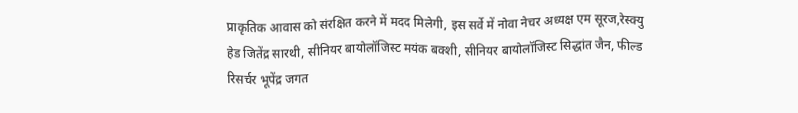प्राकृतिक आवास को संरक्षित करने में मदद मिलेगी, इस सर्वे में नोवा नेचर अध्यक्ष एम सूरज,रेस्क्यु हेड जितेंद्र सारथी, सीनियर बायोलॉजिस्ट मयंक बक्शी, सीनियर बायोलॉजिस्ट सिद्धांत जैन, फील्ड रिसर्चर भूपेंद्र जगत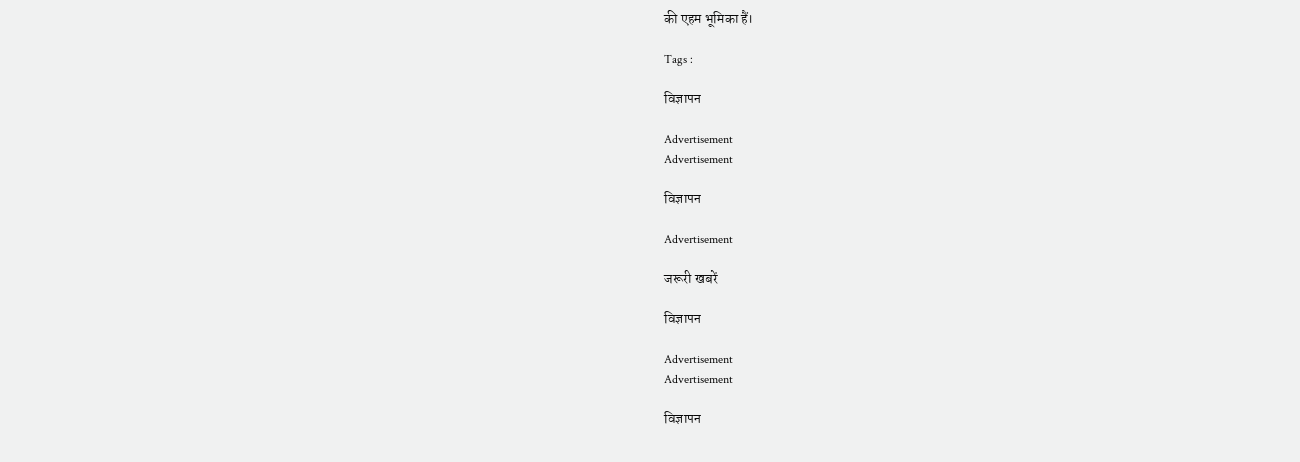की एहम भूमिका हैं।

Tags :

विज्ञापन

Advertisement
Advertisement

विज्ञापन

Advertisement

जरूरी खबरें

विज्ञापन

Advertisement
Advertisement

विज्ञापन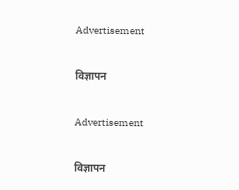Advertisement

विज्ञापन

Advertisement

विज्ञापन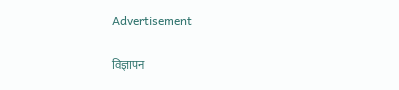Advertisement

विज्ञापन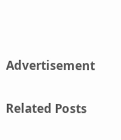Advertisement

Related Posts